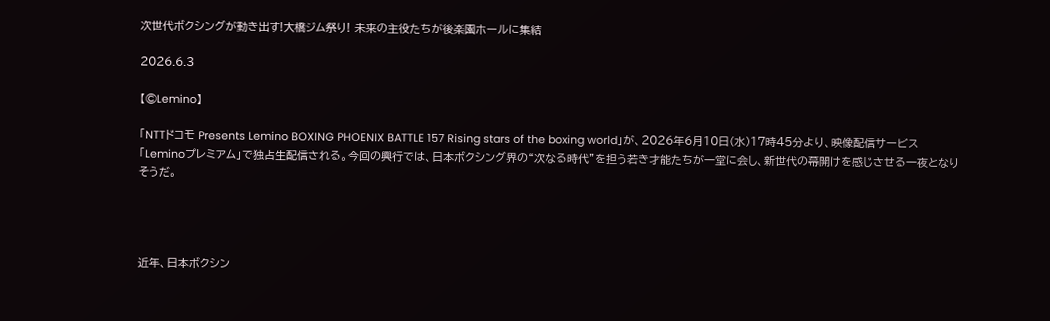次世代ボクシングが動き出す!大橋ジム祭り! 未来の主役たちが後楽園ホールに集結

2026.6.3

【©Lemino】

「NTTドコモ Presents Lemino BOXING PHOENIX BATTLE 157 Rising stars of the boxing world」が、2026年6月10日(水)17時45分より、映像配信サービス「Leminoプレミアム」で独占生配信される。今回の興行では、日本ボクシング界の“次なる時代”を担う若き才能たちが一堂に会し、新世代の幕開けを感じさせる一夜となりそうだ。




近年、日本ボクシン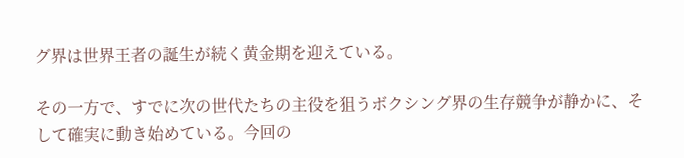グ界は世界王者の誕生が続く黄金期を迎えている。

その一方で、すでに次の世代たちの主役を狙うボクシング界の生存競争が静かに、そして確実に動き始めている。今回の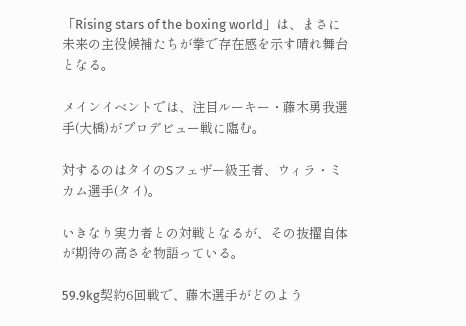「Rising stars of the boxing world」は、まさに未来の主役候補たちが拳で存在感を示す晴れ舞台となる。

メインイベントでは、注目ルーキー・藤木勇我選手(大橋)がプロデビュー戦に臨む。

対するのはタイのSフェザー級王者、ウィラ・ミカム選手(タイ)。

いきなり実力者との対戦となるが、その抜擢自体が期待の高さを物語っている。

59.9kg契約6回戦で、藤木選手がどのよう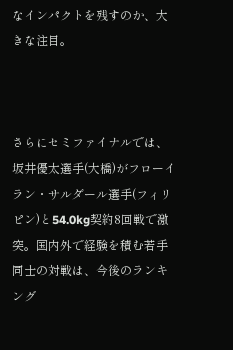なインパクトを残すのか、大きな注目。



さらにセミファイナルでは、坂井優太選手(大橋)がフローイラン・サルダール選手(フィリピン)と54.0kg契約8回戦で激突。国内外で経験を積む若手同士の対戦は、今後のランキング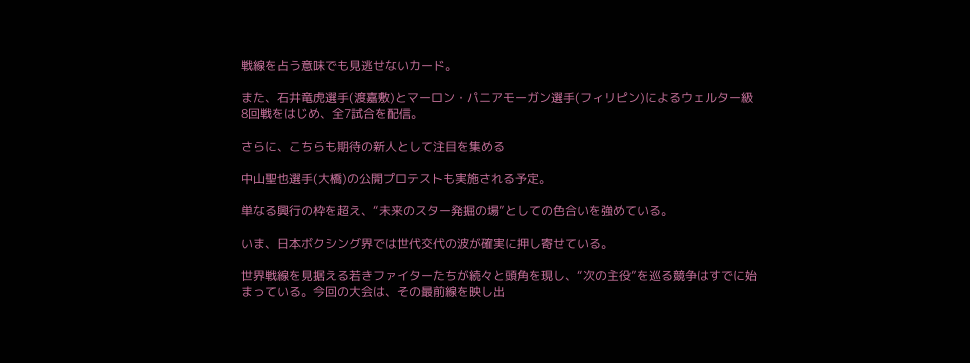戦線を占う意味でも見逃せないカード。

また、石井竜虎選手(渡嘉敷)とマーロン・パニアモーガン選手(フィリピン)によるウェルター級8回戦をはじめ、全7試合を配信。

さらに、こちらも期待の新人として注目を集める

中山聖也選手(大橋)の公開プロテストも実施される予定。

単なる興行の枠を超え、“未来のスター発掘の場”としての色合いを強めている。

いま、日本ボクシング界では世代交代の波が確実に押し寄せている。

世界戦線を見据える若きファイターたちが続々と頭角を現し、“次の主役”を巡る競争はすでに始まっている。今回の大会は、その最前線を映し出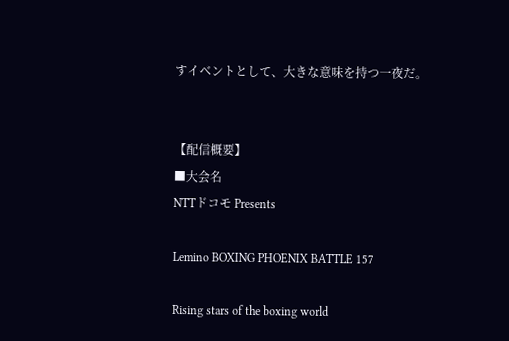すイベントとして、大きな意味を持つ一夜だ。


【配信概要】
■大会名
NTTドコモ Presents

Lemino BOXING PHOENIX BATTLE 157

Rising stars of the boxing world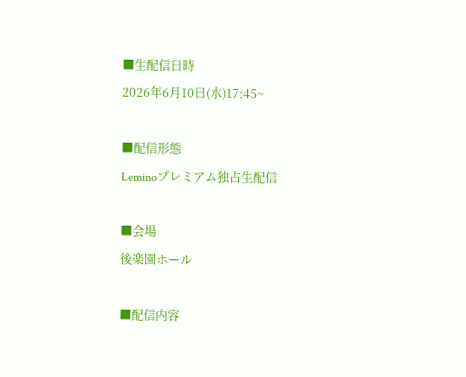■生配信日時
2026年6月10日(水)17:45~

■配信形態
Leminoプレミアム独占生配信

■会場
後楽園ホール

■配信内容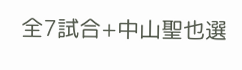全7試合+中山聖也選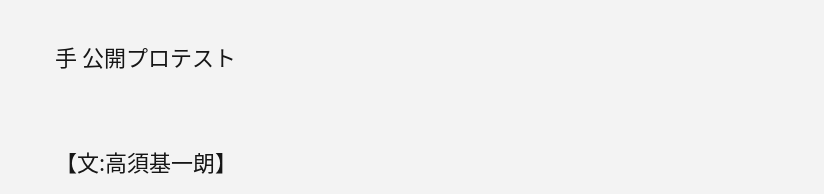手 公開プロテスト


【文:高須基一朗】